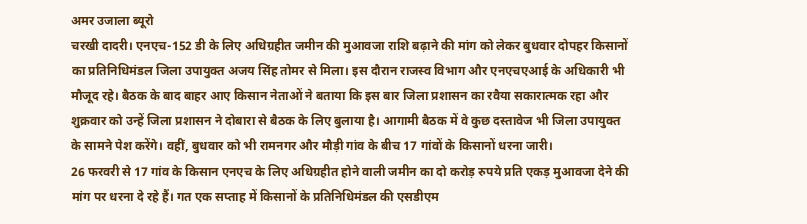अमर उजाला ब्यूरो
चरखी दादरी। एनएच-152 डी के लिए अधिग्रहीत जमीन की मुआवजा राशि बढ़ाने की मांग को लेकर बुधवार दोपहर किसानों का प्रतिनिधिमंडल जिला उपायुक्त अजय सिंह तोमर से मिला। इस दौरान राजस्व विभाग और एनएचएआई के अधिकारी भी मौजूद रहे। बैठक के बाद बाहर आए किसान नेताओं ने बताया कि इस बार जिला प्रशासन का रवैया सकारात्मक रहा और शुक्रवार को उन्हें जिला प्रशासन ने दोबारा से बैठक के लिए बुलाया है। आगामी बैठक में वे कुछ दस्तावेज भी जिला उपायुक्त के सामने पेश करेंगे। वहीं, बुधवार को भी रामनगर और मौड़ी गांव के बीच 17 गांवों के किसानों धरना जारी।
26 फरवरी से 17 गांव के किसान एनएच के लिए अधिग्रहीत होने वाली जमीन का दो करोड़ रुपये प्रति एकड़ मुआवजा देने की मांग पर धरना दे रहे हैं। गत एक सप्ताह में किसानों के प्रतिनिधिमंडल की एसडीएम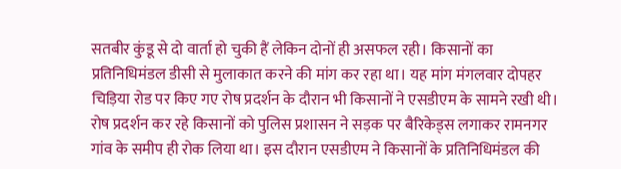सतबीर कुंडू से दो वार्ता हो चुकी हैं लेकिन दोनों ही असफल रही। किसानों का प्रतिनिधिमंडल डीसी से मुलाकात करने की मांग कर रहा था। यह मांग मंगलवार दोपहर चिड़िया रोड पर किए गए रोष प्रदर्शन के दौरान भी किसानों ने एसडीएम के सामने रखी थी। रोष प्रदर्शन कर रहे किसानों को पुलिस प्रशासन ने सड़क पर बैरिकेड्स लगाकर रामनगर गांव के समीप ही रोक लिया था। इस दौरान एसडीएम ने किसानों के प्रतिनिधिमंडल की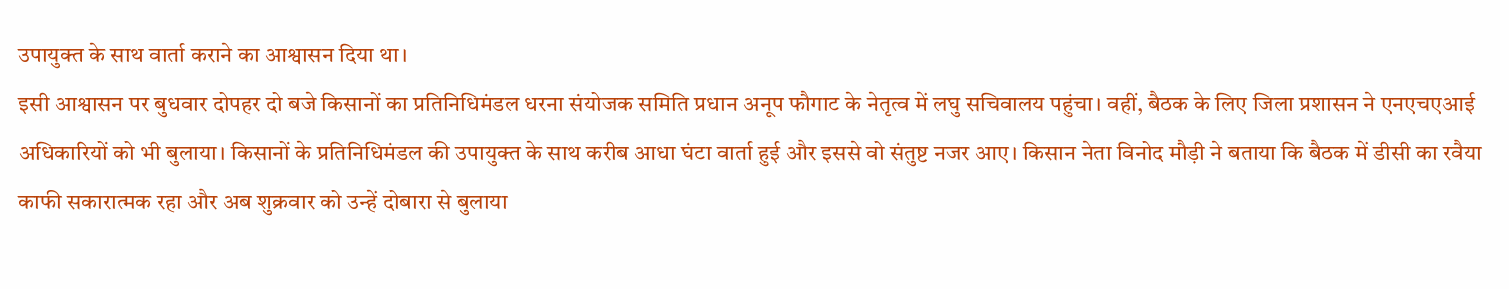उपायुक्त के साथ वार्ता कराने का आश्वासन दिया था।
इसी आश्वासन पर बुधवार दोपहर दो बजे किसानों का प्रतिनिधिमंडल धरना संयोजक समिति प्रधान अनूप फौगाट के नेतृत्व में लघु सचिवालय पहुंचा। वहीं, बैठक के लिए जिला प्रशासन ने एनएचएआई अधिकारियों को भी बुलाया। किसानों के प्रतिनिधिमंडल की उपायुक्त के साथ करीब आधा घंटा वार्ता हुई और इससे वो संतुष्ट नजर आए। किसान नेता विनोद मौड़ी ने बताया कि बैठक में डीसी का रवैया काफी सकारात्मक रहा और अब शुक्रवार को उन्हें दोबारा से बुलाया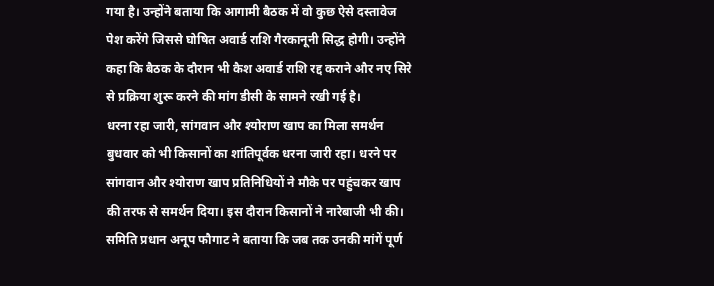गया है। उन्होंने बताया कि आगामी बैठक में वो कुछ ऐसे दस्तावेज पेश करेंगे जिससे घोषित अवार्ड राशि गैरकानूनी सिद्ध होगी। उन्होंने कहा कि बैठक के दौरान भी कैश अवार्ड राशि रद्द कराने और नए सिरे से प्रक्रिया शुरू करने की मांग डीसी के सामने रखी गई है।
धरना रहा जारी, सांगवान और श्योराण खाप का मिला समर्थन
बुधवार को भी किसानों का शांतिपूर्वक धरना जारी रहा। धरने पर सांगवान और श्योराण खाप प्रतिनिधियों ने मौके पर पहुंचकर खाप की तरफ से समर्थन दिया। इस दौरान किसानों ने नारेबाजी भी की। समिति प्रधान अनूप फौगाट ने बताया कि जब तक उनकी मांगें पूर्ण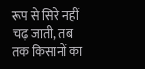रूप से सिरे नहीं चढ़ जाती, तब तक किसानों का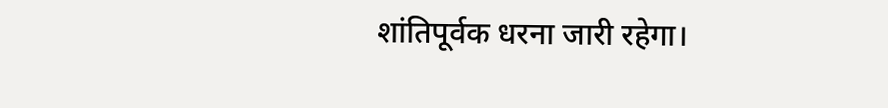शांतिपूर्वक धरना जारी रहेगा।